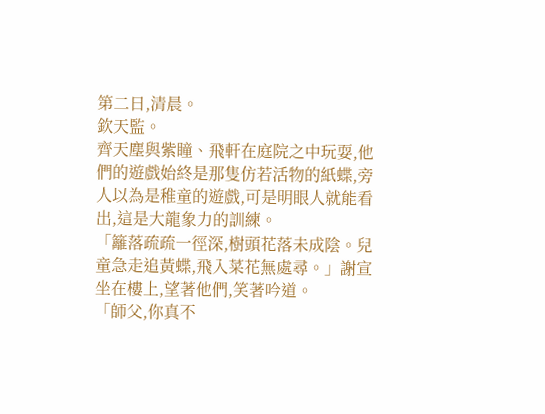第二日,清晨。
欽天監。
齊天塵與紫瞳、飛軒在庭院之中玩耍,他們的遊戲始終是那隻仿若活物的紙蝶,旁人以為是稚童的遊戲,可是明眼人就能看出,這是大龍象力的訓練。
「籬落疏疏一徑深,樹頭花落未成陰。兒童急走追黃蝶,飛入菜花無處尋。」謝宣坐在樓上,望著他們,笑著吟道。
「師父,你真不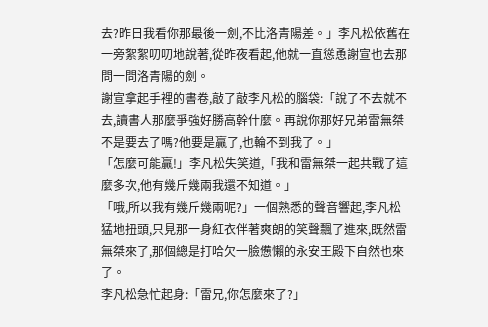去?昨日我看你那最後一劍,不比洛青陽差。」李凡松依舊在一旁絮絮叨叨地說著,從昨夜看起,他就一直慫恿謝宣也去那問一問洛青陽的劍。
謝宣拿起手裡的書卷,敲了敲李凡松的腦袋:「說了不去就不去,讀書人那麼爭強好勝高幹什麼。再說你那好兄弟雷無桀不是要去了嗎?他要是贏了,也輪不到我了。」
「怎麼可能贏!」李凡松失笑道,「我和雷無桀一起共戰了這麼多次,他有幾斤幾兩我還不知道。」
「哦,所以我有幾斤幾兩呢?」一個熟悉的聲音響起,李凡松猛地扭頭,只見那一身紅衣伴著爽朗的笑聲飄了進來,既然雷無桀來了,那個總是打哈欠一臉憊懶的永安王殿下自然也來了。
李凡松急忙起身:「雷兄,你怎麼來了?」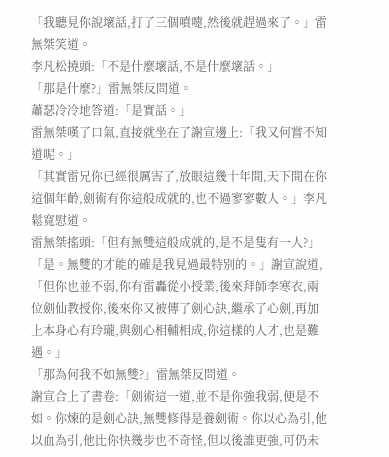「我聽見你說壞話,打了三個噴嚏,然後就趕過來了。」雷無桀笑道。
李凡松撓頭:「不是什麼壞話,不是什麼壞話。」
「那是什麼?」雷無桀反問道。
蕭瑟冷冷地答道:「是實話。」
雷無桀嘆了口氣,直接就坐在了謝宣邊上:「我又何嘗不知道呢。」
「其實雷兄你已經很厲害了,放眼這幾十年間,天下間在你這個年齡,劍術有你這般成就的,也不過寥寥數人。」李凡鬆寬慰道。
雷無桀搖頭:「但有無雙這般成就的,是不是隻有一人?」
「是。無雙的才能的確是我見過最特別的。」謝宣說道,「但你也並不弱,你有雷轟從小授業,後來拜師李寒衣,兩位劍仙教授你,後來你又被傳了劍心訣,繼承了心劍,再加上本身心有玲瓏,與劍心相輔相成,你這樣的人才,也是難遇。」
「那為何我不如無雙?」雷無桀反問道。
謝宣合上了書卷:「劍術這一道,並不是你強我弱,便是不如。你煉的是劍心訣,無雙修得是養劍術。你以心為引,他以血為引,他比你快幾步也不奇怪,但以後誰更強,可仍未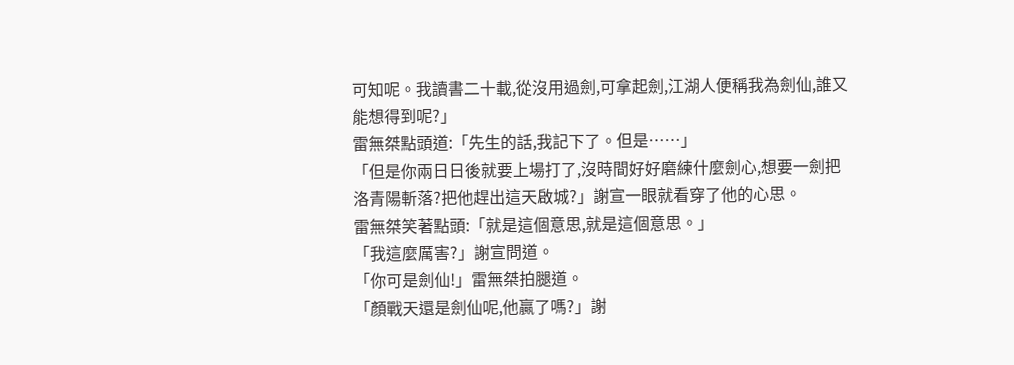可知呢。我讀書二十載,從沒用過劍,可拿起劍,江湖人便稱我為劍仙,誰又能想得到呢?」
雷無桀點頭道:「先生的話,我記下了。但是……」
「但是你兩日日後就要上場打了,沒時間好好磨練什麼劍心,想要一劍把洛青陽斬落?把他趕出這天啟城?」謝宣一眼就看穿了他的心思。
雷無桀笑著點頭:「就是這個意思,就是這個意思。」
「我這麼厲害?」謝宣問道。
「你可是劍仙!」雷無桀拍腿道。
「顏戰天還是劍仙呢,他贏了嗎?」謝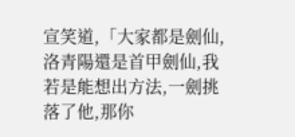宣笑道,「大家都是劍仙,洛青陽還是首甲劍仙,我若是能想出方法,一劍挑落了他,那你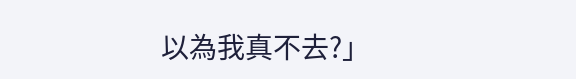以為我真不去?」